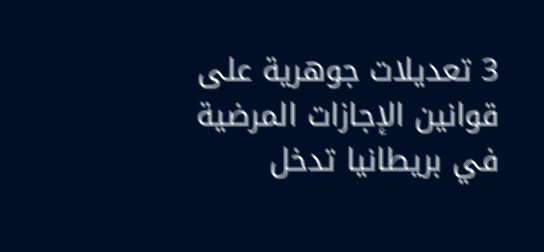3 تعديلات جوهرية على قوانين الإجازات المرضية في بريطانيا تدخل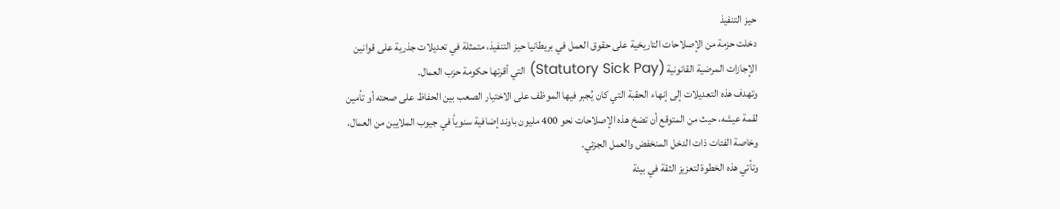حيز التنفيذ
دخلت حزمة من الإصلاحات التاريخية على حقوق العمل في بريطانيا حيز التنفيذ، متمثلة في تعديلات جذرية على قوانين الإجازات المرضية القانونية (Statutory Sick Pay) التي أقرتها حكومة حزب العمال.
وتهدف هذه التعديلات إلى إنهاء الحقبة التي كان يُجبر فيها الموظف على الاختيار الصعب بين الحفاظ على صحته أو تأمين لقمة عيشه، حيث من المتوقع أن تضخ هذه الإصلاحات نحو 400 مليون باوند إضافية سنوياً في جيوب الملايين من العمال، وخاصة الفئات ذات الدخل المنخفض والعمل الجزئي.
وتأتي هذه الخطوة لتعزيز الثقة في بيئة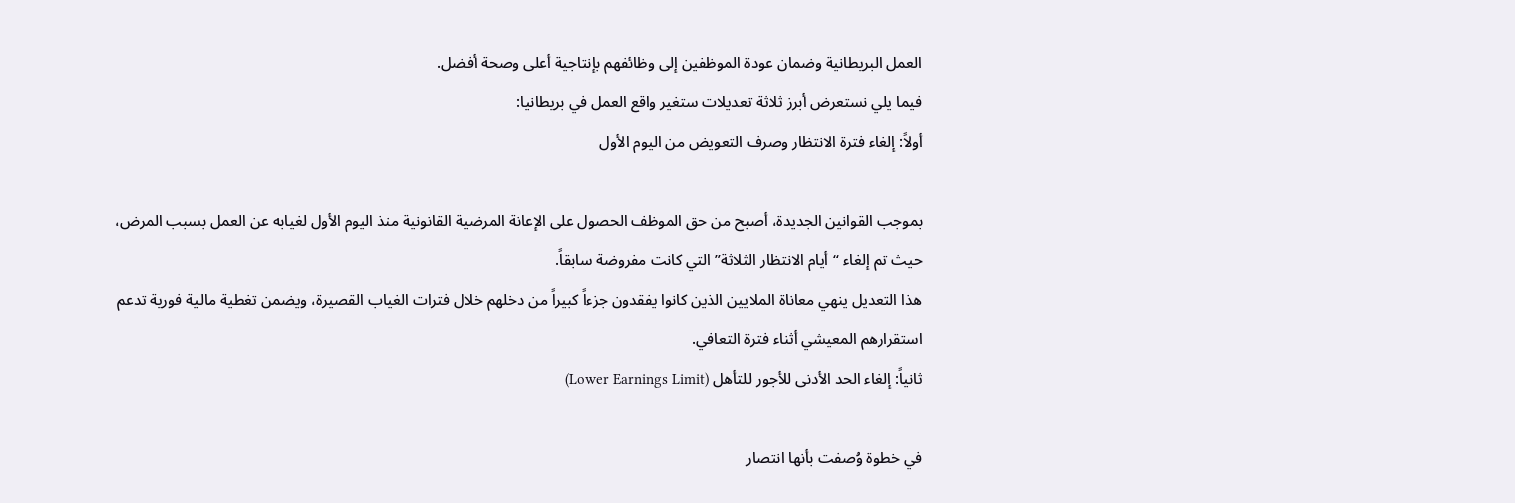العمل البريطانية وضمان عودة الموظفين إلى وظائفهم بإنتاجية أعلى وصحة أفضل.
فيما يلي نستعرض أبرز ثلاثة تعديلات ستغير واقع العمل في بريطانيا:
أولاً: إلغاء فترة الانتظار وصرف التعويض من اليوم الأول

بموجب القوانين الجديدة، أصبح من حق الموظف الحصول على الإعانة المرضية القانونية منذ اليوم الأول لغيابه عن العمل بسبب المرض، حيث تم إلغاء “أيام الانتظار الثلاثة” التي كانت مفروضة سابقاً.
هذا التعديل ينهي معاناة الملايين الذين كانوا يفقدون جزءاً كبيراً من دخلهم خلال فترات الغياب القصيرة، ويضمن تغطية مالية فورية تدعم استقرارهم المعيشي أثناء فترة التعافي.
ثانياً: إلغاء الحد الأدنى للأجور للتأهل (Lower Earnings Limit)

في خطوة وُصفت بأنها انتصار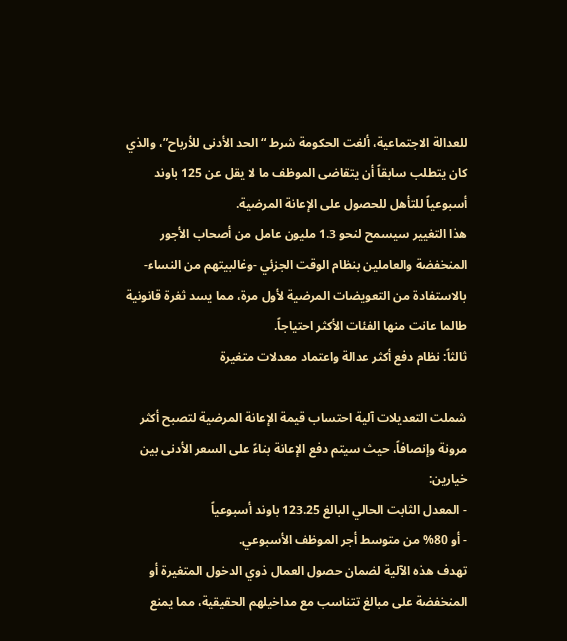للعدالة الاجتماعية، ألغت الحكومة شرط “الحد الأدنى للأرباح”، والذي كان يتطلب سابقاً أن يتقاضى الموظف ما لا يقل عن 125 باوند أسبوعياً للتأهل للحصول على الإعانة المرضية.
هذا التغيير سيسمح لنحو 1.3 مليون عامل من أصحاب الأجور المنخفضة والعاملين بنظام الوقت الجزئي -وغالبيتهم من النساء- بالاستفادة من التعويضات المرضية لأول مرة، مما يسد ثغرة قانونية طالما عانت منها الفئات الأكثر احتياجاً.
ثالثاً: نظام دفع أكثر عدالة واعتماد معدلات متغيرة

شملت التعديلات آلية احتساب قيمة الإعانة المرضية لتصبح أكثر مرونة وإنصافاً، حيث سيتم دفع الإعانة بناءً على السعر الأدنى بين خيارين:
- المعدل الثابت الحالي البالغ 123.25 باوند أسبوعياً
- أو 80% من متوسط أجر الموظف الأسبوعي.
تهدف هذه الآلية لضمان حصول العمال ذوي الدخول المتغيرة أو المنخفضة على مبالغ تتناسب مع مداخيلهم الحقيقية، مما يمنع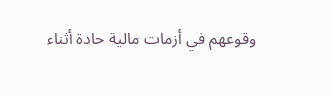وقوعهم في أزمات مالية حادة أثناء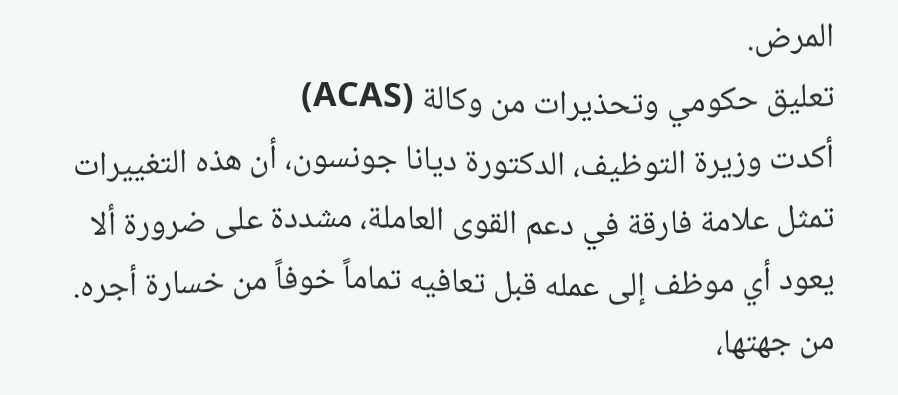المرض.
تعليق حكومي وتحذيرات من وكالة (ACAS)
أكدت وزيرة التوظيف، الدكتورة ديانا جونسون، أن هذه التغييرات تمثل علامة فارقة في دعم القوى العاملة، مشددة على ضرورة ألا يعود أي موظف إلى عمله قبل تعافيه تماماً خوفاً من خسارة أجره.
من جهتها،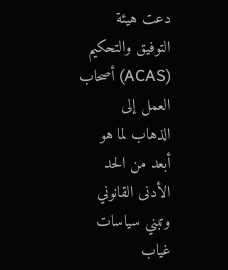دعت هيئة التوفيق والتحكيم (ACAS) أصحاب العمل إلى الذهاب لما هو أبعد من الحد الأدنى القانوني وتبني سياسات غياب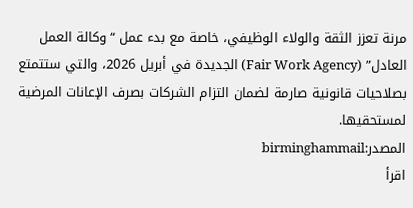مرنة تعزز الثقة والولاء الوظيفي، خاصة مع بدء عمل “وكالة العمل العادل” (Fair Work Agency) الجديدة في أبريل 2026، والتي ستتمتع بصلاحيات قانونية صارمة لضمان التزام الشركات بصرف الإعانات المرضية لمستحقيها.
المصدر:birminghammail
اقرأ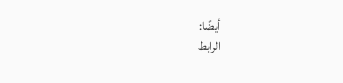أيضًا:
الرابط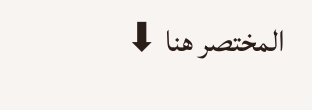المختصر هنا ⬇